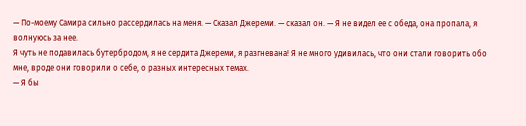— По-моему Самира сильно рассердилась на меня. — Сказал Джереми. — сказал он. — Я не видел ее с обеда, она пропала, я волнуюсь за нее.
Я чуть не подавилась бутербродом, я не сердита Джереми, я разгневана! Я не много удивилась, что они стали говорить обо мне, вроде они говорили о себе, о разных интересных темах.
— Я бы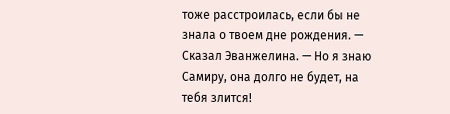тоже расстроилась, если бы не знала о твоем дне рождения. — Сказал Эванжелина. — Но я знаю Самиру, она долго не будет, на тебя злится!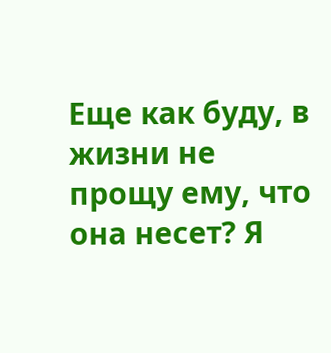Еще как буду, в жизни не прощу ему, что она несет? Я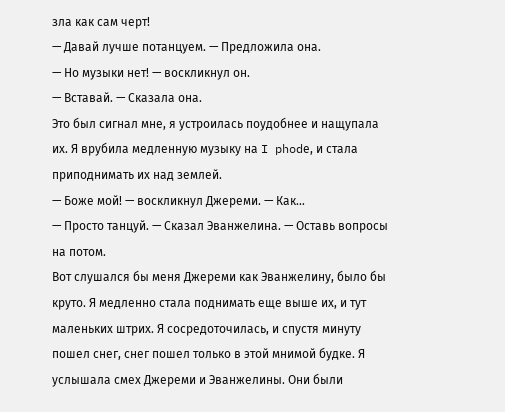зла как сам черт!
— Давай лучше потанцуем. — Предложила она.
— Но музыки нет! — воскликнул он.
— Вставай. — Сказала она.
Это был сигнал мне, я устроилась поудобнее и нащупала их. Я врубила медленную музыку на I phodе, и стала приподнимать их над землей.
— Боже мой! — воскликнул Джереми. — Как…
— Просто танцуй. — Сказал Эванжелина. — Оставь вопросы на потом.
Вот слушался бы меня Джереми как Эванжелину, было бы круто. Я медленно стала поднимать еще выше их, и тут маленьких штрих. Я сосредоточилась, и спустя минуту пошел снег, снег пошел только в этой мнимой будке. Я услышала смех Джереми и Эванжелины. Они были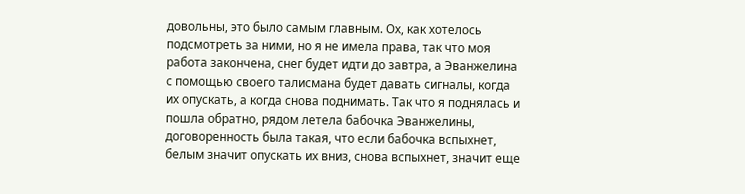довольны, это было самым главным. Ох, как хотелось подсмотреть за ними, но я не имела права, так что моя работа закончена, снег будет идти до завтра, а Эванжелина с помощью своего талисмана будет давать сигналы, когда их опускать, а когда снова поднимать. Так что я поднялась и пошла обратно, рядом летела бабочка Эванжелины, договоренность была такая, что если бабочка вспыхнет, белым значит опускать их вниз, снова вспыхнет, значит еще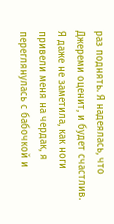раз поднять. Я надеялась, что Джереми оценит, и будет счастлив.
Я даже не заметила, как ноги привели меня на чердак, я переглянулась с бабочкой и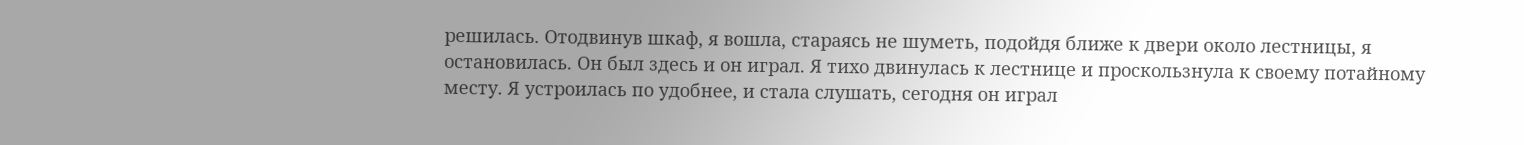решилась. Отодвинув шкаф, я вошла, стараясь не шуметь, подойдя ближе к двери около лестницы, я остановилась. Он был здесь и он играл. Я тихо двинулась к лестнице и проскользнула к своему потайному месту. Я устроилась по удобнее, и стала слушать, сегодня он играл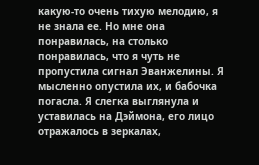какую-то очень тихую мелодию, я не знала ее. Но мне она понравилась, на столько понравилась, что я чуть не пропустила сигнал Эванжелины. Я мысленно опустила их, и бабочка погасла. Я слегка выглянула и уставилась на Дэймона, его лицо отражалось в зеркалах,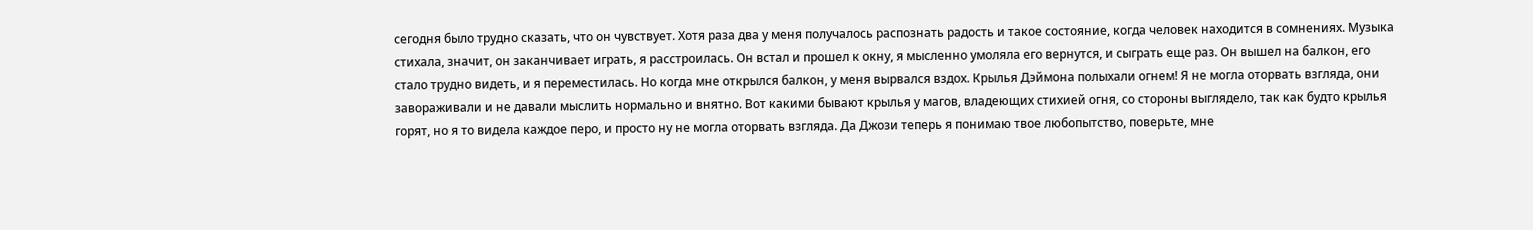сегодня было трудно сказать, что он чувствует. Хотя раза два у меня получалось распознать радость и такое состояние, когда человек находится в сомнениях. Музыка стихала, значит, он заканчивает играть, я расстроилась. Он встал и прошел к окну, я мысленно умоляла его вернутся, и сыграть еще раз. Он вышел на балкон, его стало трудно видеть, и я переместилась. Но когда мне открылся балкон, у меня вырвался вздох. Крылья Дэймона полыхали огнем! Я не могла оторвать взгляда, они завораживали и не давали мыслить нормально и внятно. Вот какими бывают крылья у магов, владеющих стихией огня, со стороны выглядело, так как будто крылья горят, но я то видела каждое перо, и просто ну не могла оторвать взгляда. Да Джози теперь я понимаю твое любопытство, поверьте, мне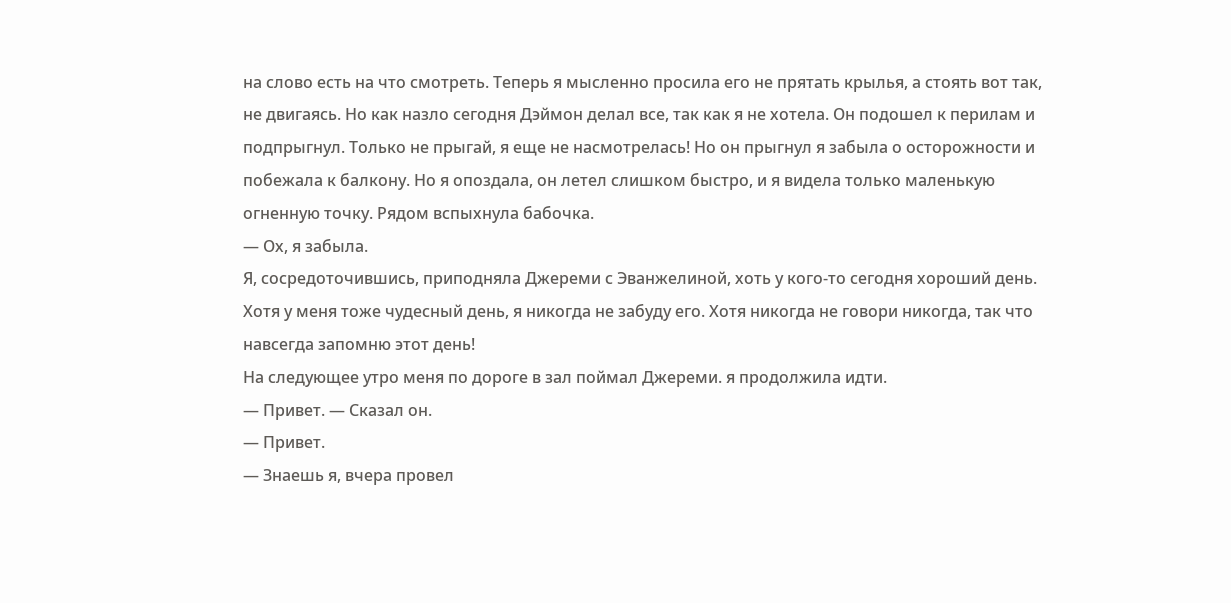на слово есть на что смотреть. Теперь я мысленно просила его не прятать крылья, а стоять вот так, не двигаясь. Но как назло сегодня Дэймон делал все, так как я не хотела. Он подошел к перилам и подпрыгнул. Только не прыгай, я еще не насмотрелась! Но он прыгнул я забыла о осторожности и побежала к балкону. Но я опоздала, он летел слишком быстро, и я видела только маленькую огненную точку. Рядом вспыхнула бабочка.
— Ох, я забыла.
Я, сосредоточившись, приподняла Джереми с Эванжелиной, хоть у кого-то сегодня хороший день. Хотя у меня тоже чудесный день, я никогда не забуду его. Хотя никогда не говори никогда, так что навсегда запомню этот день!
На следующее утро меня по дороге в зал поймал Джереми. я продолжила идти.
— Привет. — Сказал он.
— Привет.
— Знаешь я, вчера провел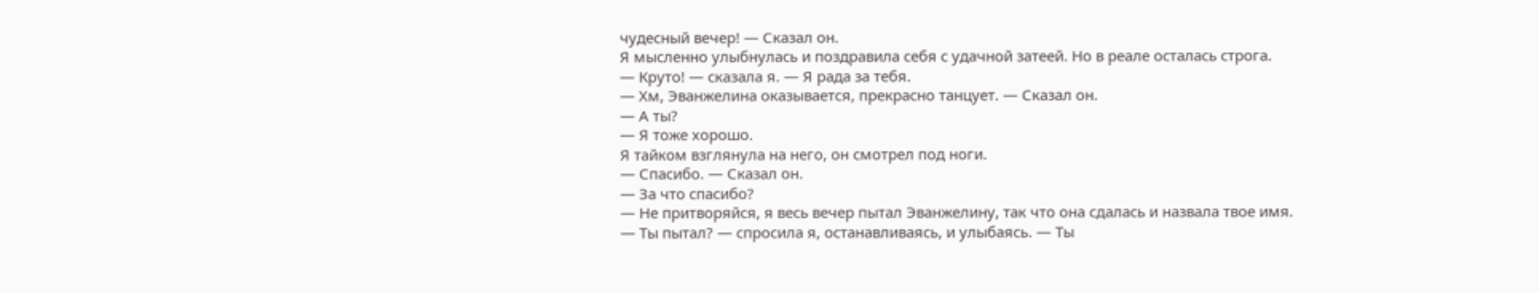чудесный вечер! — Сказал он.
Я мысленно улыбнулась и поздравила себя с удачной затеей. Но в реале осталась строга.
— Круто! — сказала я. — Я рада за тебя.
— Хм, Эванжелина оказывается, прекрасно танцует. — Сказал он.
— А ты?
— Я тоже хорошо.
Я тайком взглянула на него, он смотрел под ноги.
— Спасибо. — Сказал он.
— За что спасибо?
— Не притворяйся, я весь вечер пытал Эванжелину, так что она сдалась и назвала твое имя.
— Ты пытал? — спросила я, останавливаясь, и улыбаясь. — Ты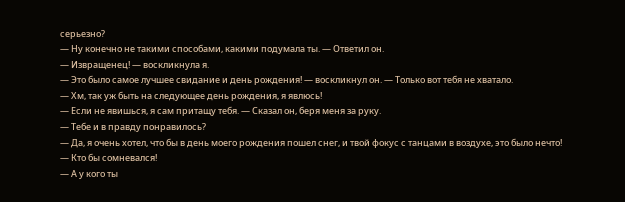серьезно?
— Ну конечно не такими способами, какими подумала ты. — Ответил он.
— Извращенец! — воскликнула я.
— Это было самое лучшее свидание и день рождения! — воскликнул он. — Только вот тебя не хватало.
— Хм, так уж быть на следующее день рождения, я явлюсь!
— Если не явишься, я сам притащу тебя. — Сказал он, беря меня за руку.
— Тебе и в правду понравилось?
— Да, я очень хотел, что бы в день моего рождения пошел снег, и твой фокус с танцами в воздухе, это было нечто!
— Кто бы сомневался!
— А у кого ты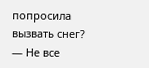попросила вызвать снег?
— Не все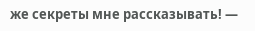же секреты мне рассказывать! —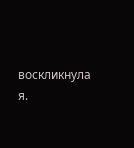воскликнула я.